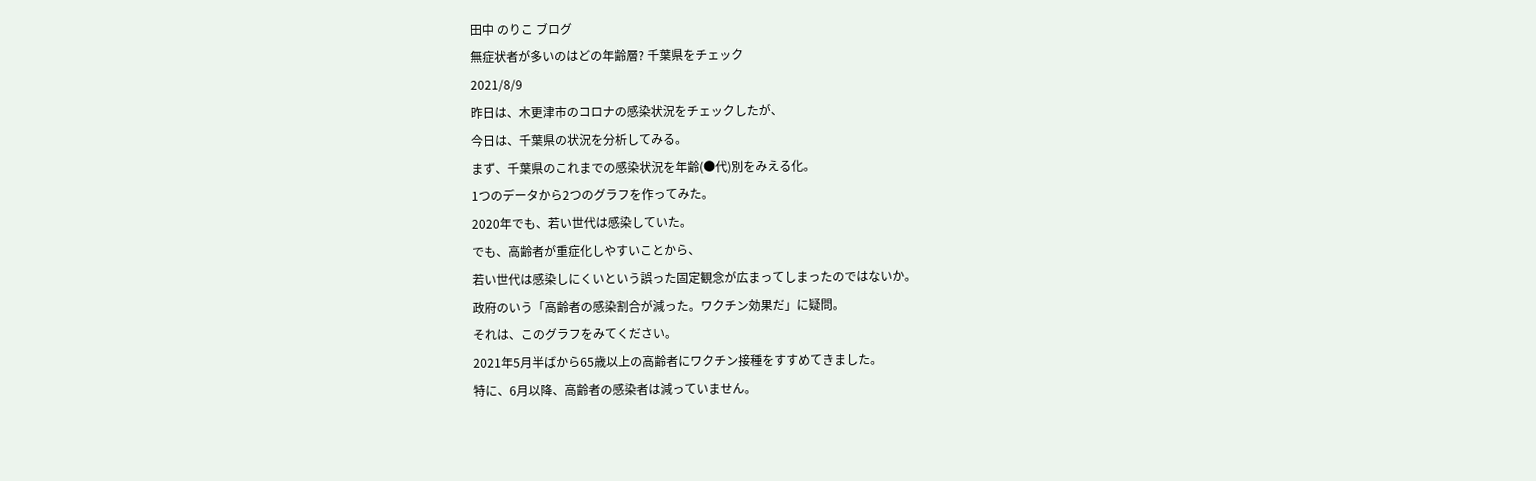田中 のりこ ブログ
無症状者が多いのはどの年齢層? 千葉県をチェック
2021/8/9
昨日は、木更津市のコロナの感染状況をチェックしたが、
今日は、千葉県の状況を分析してみる。
まず、千葉県のこれまでの感染状況を年齢(●代)別をみえる化。
1つのデータから2つのグラフを作ってみた。
2020年でも、若い世代は感染していた。
でも、高齢者が重症化しやすいことから、
若い世代は感染しにくいという誤った固定観念が広まってしまったのではないか。
政府のいう「高齢者の感染割合が減った。ワクチン効果だ」に疑問。
それは、このグラフをみてください。
2021年5月半ばから65歳以上の高齢者にワクチン接種をすすめてきました。
特に、6月以降、高齢者の感染者は減っていません。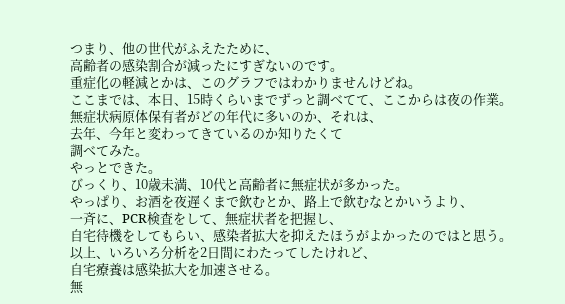つまり、他の世代がふえたために、
高齢者の感染割合が減ったにすぎないのです。
重症化の軽減とかは、このグラフではわかりませんけどね。
ここまでは、本日、15時くらいまでずっと調べてて、ここからは夜の作業。
無症状病原体保有者がどの年代に多いのか、それは、
去年、今年と変わってきているのか知りたくて
調べてみた。
やっとできた。
びっくり、10歳未満、10代と高齢者に無症状が多かった。
やっぱり、お酒を夜遅くまで飲むとか、路上で飲むなとかいうより、
一斉に、PCR検査をして、無症状者を把握し、
自宅待機をしてもらい、感染者拡大を抑えたほうがよかったのではと思う。
以上、いろいろ分析を2日間にわたってしたけれど、
自宅療養は感染拡大を加速させる。
無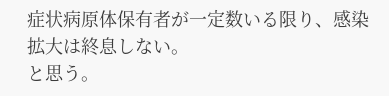症状病原体保有者が一定数いる限り、感染拡大は終息しない。
と思う。